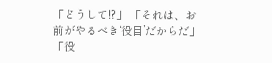「どうして!?」 「それは、お前がやるべき‘役目’だからだ」 「役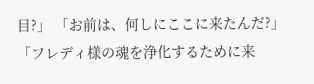目?」 「お前は、何しにここに来たんだ?」 「フレディ様の魂を浄化するために来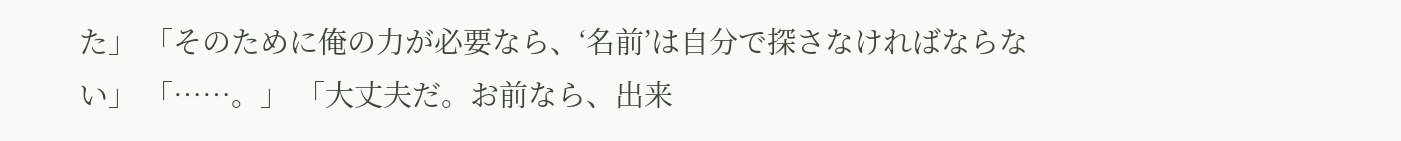た」 「そのために俺の力が必要なら、‘名前’は自分で探さなければならない」 「……。」 「大丈夫だ。お前なら、出来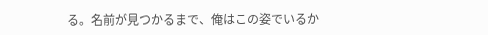る。名前が見つかるまで、俺はこの姿でいるか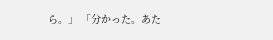ら。」 「分かった。あた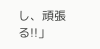し、頑張る!!」